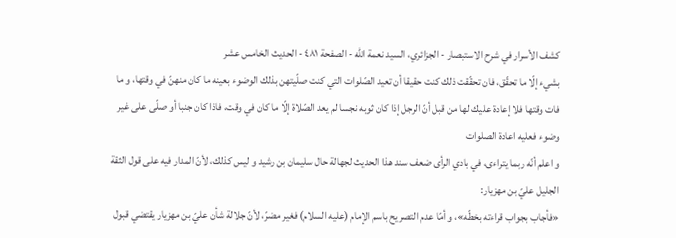كشف الأسرار في شرح الاستبصار - الجزائري، السيد نعمة الله - الصفحة ٤٨١ - الحديث الخامس عشر
بشيء إلّا ما تحقّق، فان تحقّقت ذلك كنت حقيقا أن تعيد الصّلوات التي كنت صلّيتهن بذلك الوضوء بعينه ما كان منهنّ في وقتها، و ما فات وقتها فلا إعادة عليك لها من قبل أنّ الرجل إذا كان ثوبه نجسا لم يعد الصّلاة إلّا ما كان في وقت، فاذا كان جنبا أو صلّى على غير وضوء فعليه اعادة الصلوات
و اعلم أنّه ربما يتراءى، في بادي الرأى ضعف سند هذا الحديث لجهالة حال سليمان بن رشيد و ليس كذلك، لأنّ المدار فيه على قول الثقة الجليل عليّ بن مهزيار:
«فأجاب بجواب قراءته بخطّه»، و أمّا عدم التصريح باسم الإمام (عليه السلام) فغير مضرّ، لأنّ جلالة شأن عليّ بن مهزيار يقتضي قبول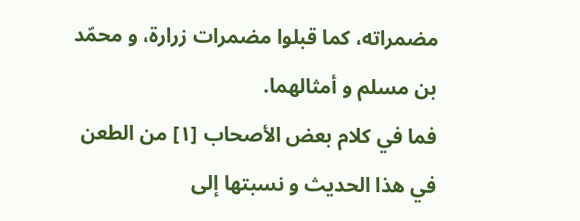مضمراته، كما قبلوا مضمرات زرارة، و محمّد بن مسلم و أمثالهما.
فما في كلام بعض الأصحاب [١] من الطعن في هذا الحديث و نسبتها إلى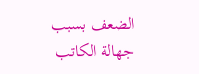الضعف بسبب جهالة الكاتب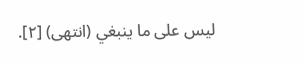ليس على ما ينبغي (انتهى) [٢].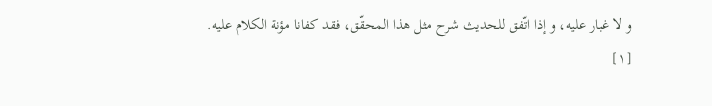و لا غبار عليه، و إذا اتّفق للحديث شرح مثل هذا المحقّق، فقد كفانا مؤنة الكلام عليه.
[١]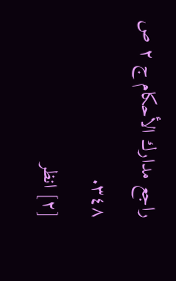راجع مدارك الأحكام ج ٢ ص ٣٤٨.
[٢] انظر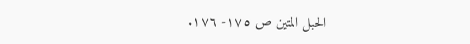الحبل المتين ص ١٧٥- ١٧٦.